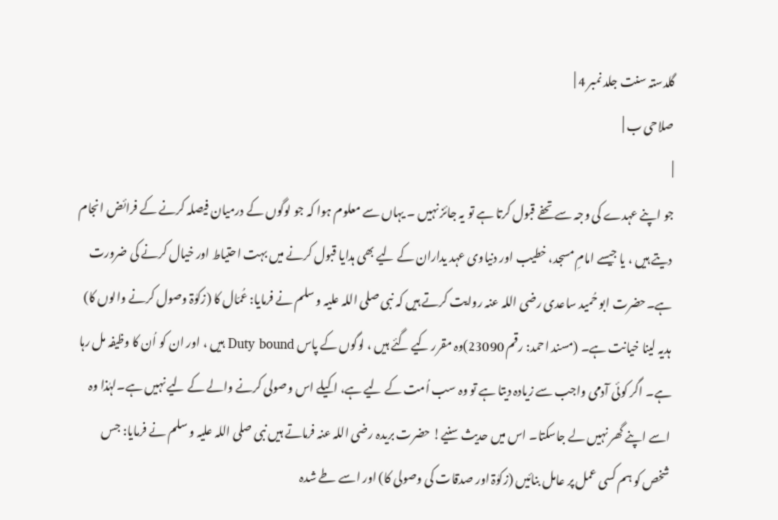گلدستہ سنت جلد نمبر 4 |
صلاحی ب |
|
جو اپنے عہدے کی وجہ سے تحفے قبول کرتا ہے تو یہ جائز نہیں ۔ یہاں سے معلوم ہوا کہ جو لوگوں کے درمیان فیصلہ کرنے کے فرائض انجام دیتے ہیں ، یا جیسے امامِ مسجد، خطیب اور دنیاوی عہد یداران کے لیے بھی ہدایا قبول کرنے میں بہت احتیاط اور خیال کرنے کی ضرورت ہے۔حضرت ابو حُمید ساعدی رضی اللہ عنہ روایت کرتے ہیں کہ نبی صلی اللہ علیہ و سلم نے فرمایا: عُمّال کا (زکوٰۃ وصول کرنے والوں کا) ہدیہ لینا خیانت ہے۔ (مسند احمد: رقم 23090)وہ مقرر کیے گئے ہیں ، لوگوں کے پاس Duty bound ہیں ، اور ان کو اُن کا وظیفہ مل رہا ہے۔ اگر کوئی آدمی واجب سے زیادہ دیتا ہے تو وہ سب اُمت کے لیے ہے، اکیلے اس وصولی کرنے والے کے لیے نہیں ہے۔لہٰذا وہ اسے اپنے گھر نہیں لے جاسکتا۔ اس میں حدیث سنیے! حضرت بریدہ رضی اللہ عنہ فرماتے ہیں نبی صلی اللہ علیہ و سلم نے فرمایا: جس شخص کو ہم کسی عمل پر عامل بنائیں (زکوٰۃ اور صدقات کی وصولی کا) اور اسے طے شدہ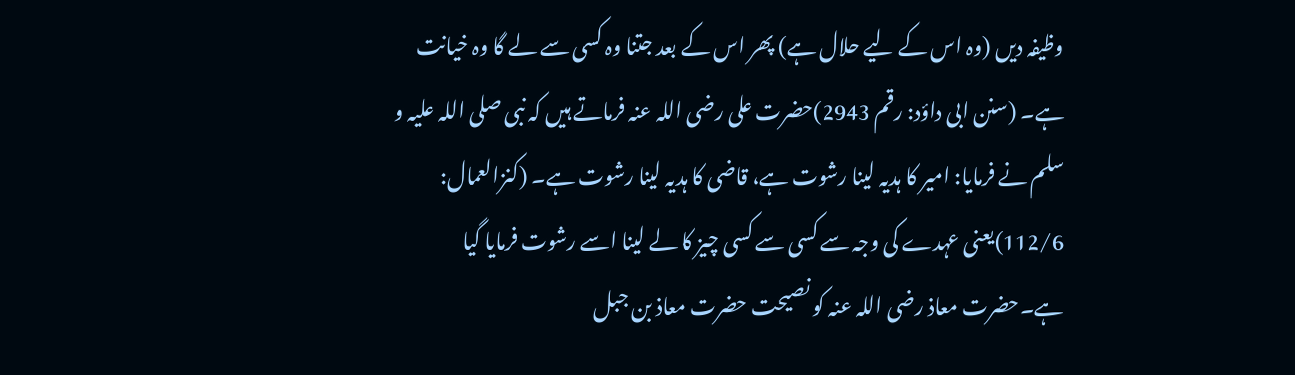وظیفہ دیں (وہ اس کے لیے حلال ہے) پھر اس کے بعد جتنا وہ کسی سے لے گا وہ خیانت ہے۔ (سنن ابی داؤد: رقم 2943)حضرت علی رضی اللہ عنہ فرماتے ہیں کہ نبی صلی اللہ علیہ و سلم نے فرمایا: امیر کا ہدیہ لینا رشوت ہے، قاضی کا ہدیہ لینا رشوت ہے۔ (کنزالعمال: 112/6)یعنی عہدے کی وجہ سے کسی سے کسی چیز کا لے لینا اسے رشوت فرمایا گیا ہے۔حضرت معاذ رضی اللہ عنہ کو نصیحت حضرت معاذ بن جبل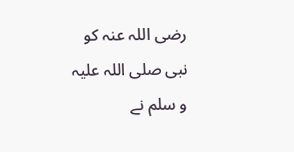رضی اللہ عنہ کو نبی صلی اللہ علیہ و سلم نے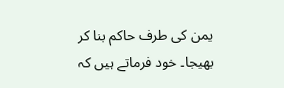یمن کی طرف حاکم بنا کر بھیجا۔ خود فرماتے ہیں کہ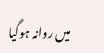میں روانہ ہوگیا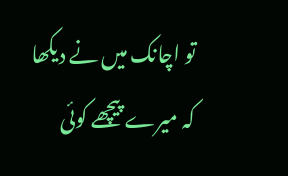تو اچانک میں نے دیکھا کہ میرے پیچھے کوئی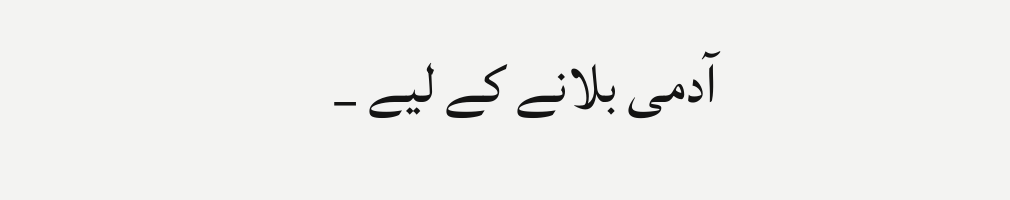آدمی بلانے کے لیے _